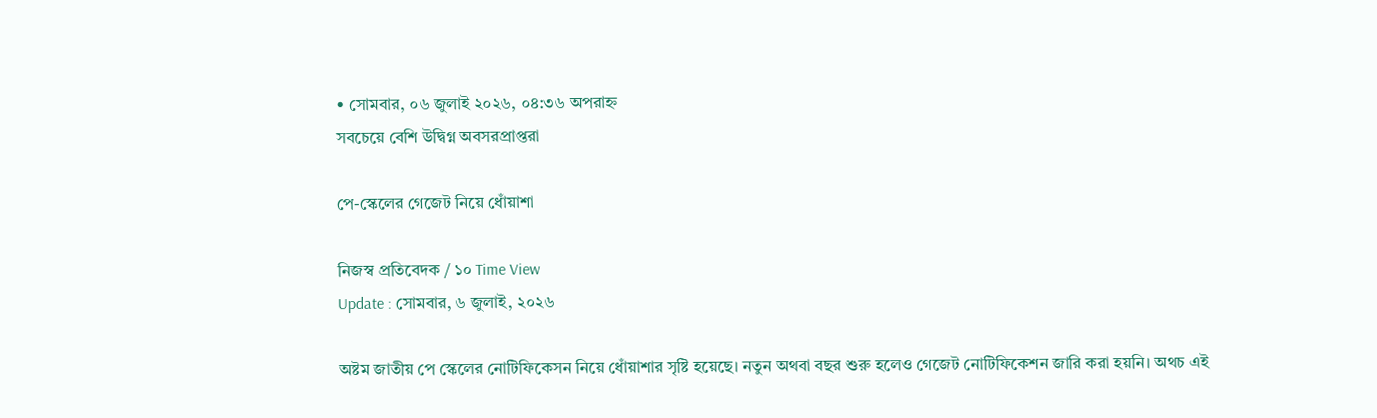• সোমবার, ০৬ জুলাই ২০২৬, ০৪:৩৬ অপরাহ্ন
সবচেয়ে বেশি উদ্বিগ্ন অবসরপ্রাপ্তরা

পে-স্কেলের গেজেট নিয়ে ধোঁয়াশা

নিজস্ব প্রতিবেদক / ১০ Time View
Update : সোমবার, ৬ জুলাই, ২০২৬

অষ্টম জাতীয় পে স্কেলের নোটিফিকেসন নিয়ে ধোঁয়াশার সৃষ্টি হয়েছে। নতুন অথবা বছর শুরু হলেও গেজেট নোটিফিকেশন জারি করা হয়নি। অথচ এই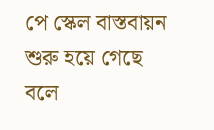পে স্কেল বাস্তবায়ন শুরু হয়ে গেছে বলে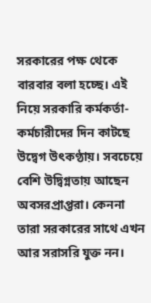সরকারের পক্ষ থেকে বারবার বলা হচ্ছে। এই নিয়ে সরকারি কর্মকর্তা-কর্মচারীদের দিন কাটছে উদ্বেগ উৎকণ্ঠায়। সবচেয়ে বেশি উদ্বিগ্নতায় আছেন অবসরপ্রাপ্তরা। কেননা তারা সরকারের সাথে এখন আর সরাসরি যুক্ত নন।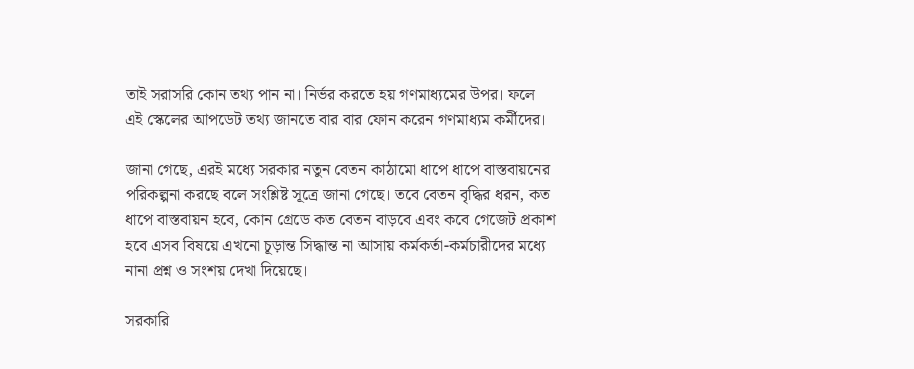তাই সরাসরি কোন তথ্য পান না। নির্ভর করতে হয় গণমাধ্যমের উপর। ফলে এই স্কেলের আপডেট তথ্য জানতে বার বার ফোন করেন গণমাধ্যম কর্মীদের।

জানা গেছে, এরই মধ্যে সরকার নতুন বেতন কাঠামো ধাপে ধাপে বাস্তবায়নের পরিকল্পনা করছে বলে সংশ্লিষ্ট সূত্রে জানা গেছে। তবে বেতন বৃদ্ধির ধরন, কত ধাপে বাস্তবায়ন হবে, কোন গ্রেডে কত বেতন বাড়বে এবং কবে গেজেট প্রকাশ হবে এসব বিষয়ে এখনো চূড়ান্ত সিদ্ধান্ত না আসায় কর্মকর্তা-কর্মচারীদের মধ্যে নানা প্রশ্ন ও সংশয় দেখা দিয়েছে।

সরকারি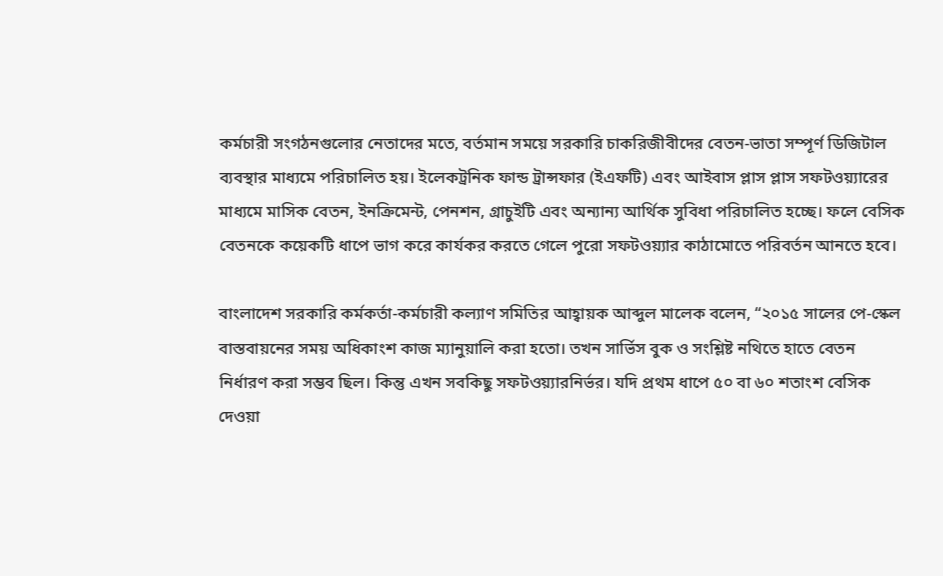কর্মচারী সংগঠনগুলোর নেতাদের মতে, বর্তমান সময়ে সরকারি চাকরিজীবীদের বেতন-ভাতা সম্পূর্ণ ডিজিটাল ব্যবস্থার মাধ্যমে পরিচালিত হয়। ইলেকট্রনিক ফান্ড ট্রান্সফার (ইএফটি) এবং আইবাস প্লাস প্লাস সফটওয়্যারের মাধ্যমে মাসিক বেতন, ইনক্রিমেন্ট, পেনশন, গ্রাচুইটি এবং অন্যান্য আর্থিক সুবিধা পরিচালিত হচ্ছে। ফলে বেসিক বেতনকে কয়েকটি ধাপে ভাগ করে কার্যকর করতে গেলে পুরো সফটওয়্যার কাঠামোতে পরিবর্তন আনতে হবে।

বাংলাদেশ সরকারি কর্মকর্তা-কর্মচারী কল্যাণ সমিতির আহ্বায়ক আব্দুল মালেক বলেন, “২০১৫ সালের পে-স্কেল বাস্তবায়নের সময় অধিকাংশ কাজ ম্যানুয়ালি করা হতো। তখন সার্ভিস বুক ও সংশ্লিষ্ট নথিতে হাতে বেতন নির্ধারণ করা সম্ভব ছিল। কিন্তু এখন সবকিছু সফটওয়্যারনির্ভর। যদি প্রথম ধাপে ৫০ বা ৬০ শতাংশ বেসিক দেওয়া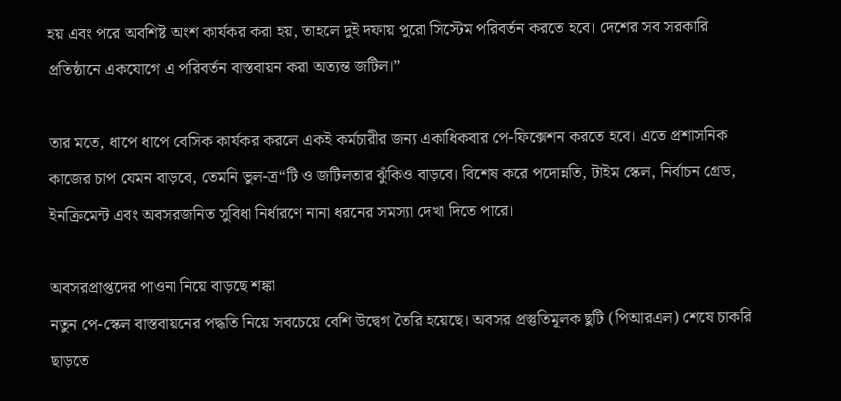হয় এবং পরে অবশিষ্ট অংশ কার্যকর করা হয়, তাহলে দুই দফায় পুরো সিস্টেম পরিবর্তন করতে হবে। দেশের সব সরকারি প্রতিষ্ঠানে একযোগে এ পরিবর্তন বাস্তবায়ন করা অত্যন্ত জটিল।”

তার মতে, ধাপে ধাপে বেসিক কার্যকর করলে একই কর্মচারীর জন্য একাধিকবার পে-ফিক্সেশন করতে হবে। এতে প্রশাসনিক কাজের চাপ যেমন বাড়বে, তেমনি ভুল-ত্র“টি ও জটিলতার ঝুঁকিও বাড়বে। বিশেষ করে পদোন্নতি, টাইম স্কেল, নির্বাচন গ্রেড, ইনক্রিমেন্ট এবং অবসরজনিত সুবিধা নির্ধারণে নানা ধরনের সমস্যা দেখা দিতে পারে।

অবসরপ্রাপ্তদের পাওনা নিয়ে বাড়ছে শঙ্কা
নতুন পে-স্কেল বাস্তবায়নের পদ্ধতি নিয়ে সবচেয়ে বেশি উদ্বেগ তৈরি হয়েছে। অবসর প্রস্তুতিমূলক ছুটি (পিআরএল) শেষে চাকরি ছাড়তে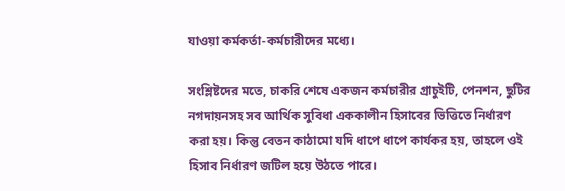যাওয়া কর্মকর্তা-কর্মচারীদের মধ্যে।

সংশ্লিষ্টদের মতে, চাকরি শেষে একজন কর্মচারীর গ্রাচুইটি, পেনশন, ছুটির নগদায়নসহ সব আর্থিক সুবিধা এককালীন হিসাবের ভিত্তিতে নির্ধারণ করা হয়। কিন্তু বেতন কাঠামো যদি ধাপে ধাপে কার্যকর হয়, তাহলে ওই হিসাব নির্ধারণ জটিল হয়ে উঠতে পারে।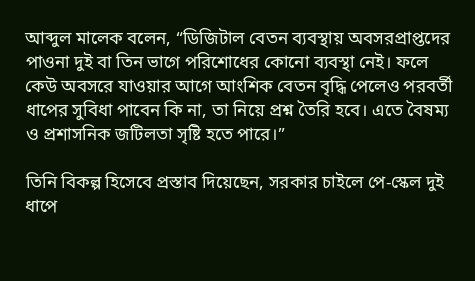আব্দুল মালেক বলেন, “ডিজিটাল বেতন ব্যবস্থায় অবসরপ্রাপ্তদের পাওনা দুই বা তিন ভাগে পরিশোধের কোনো ব্যবস্থা নেই। ফলে কেউ অবসরে যাওয়ার আগে আংশিক বেতন বৃদ্ধি পেলেও পরবর্তী ধাপের সুবিধা পাবেন কি না, তা নিয়ে প্রশ্ন তৈরি হবে। এতে বৈষম্য ও প্রশাসনিক জটিলতা সৃষ্টি হতে পারে।”

তিনি বিকল্প হিসেবে প্রস্তাব দিয়েছেন, সরকার চাইলে পে-স্কেল দুই ধাপে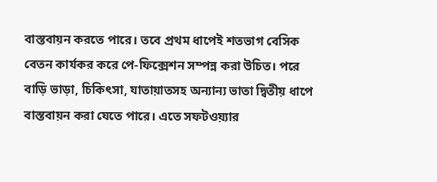বাস্তবায়ন করতে পারে। তবে প্রথম ধাপেই শতভাগ বেসিক বেতন কার্যকর করে পে-ফিক্সেশন সম্পন্ন করা উচিত। পরে বাড়ি ভাড়া, চিকিৎসা, যাতায়াতসহ অন্যান্য ভাতা দ্বিতীয় ধাপে বাস্তবায়ন করা যেতে পারে। এতে সফটওয়্যার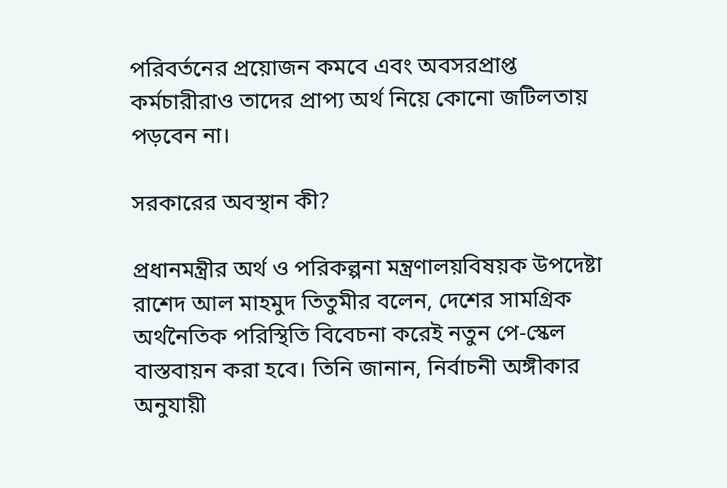পরিবর্তনের প্রয়োজন কমবে এবং অবসরপ্রাপ্ত কর্মচারীরাও তাদের প্রাপ্য অর্থ নিয়ে কোনো জটিলতায় পড়বেন না।

সরকারের অবস্থান কী?

প্রধানমন্ত্রীর অর্থ ও পরিকল্পনা মন্ত্রণালয়বিষয়ক উপদেষ্টা রাশেদ আল মাহমুদ তিতুমীর বলেন, দেশের সামগ্রিক অর্থনৈতিক পরিস্থিতি বিবেচনা করেই নতুন পে-স্কেল বাস্তবায়ন করা হবে। তিনি জানান, নির্বাচনী অঙ্গীকার অনুযায়ী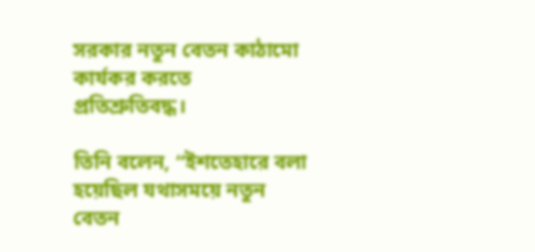সরকার নতুন বেতন কাঠামো কার্যকর করতে প্রতিশ্রুতিবদ্ধ।

তিনি বলেন, “ইশতেহারে বলা হয়েছিল যথাসময়ে নতুন বেতন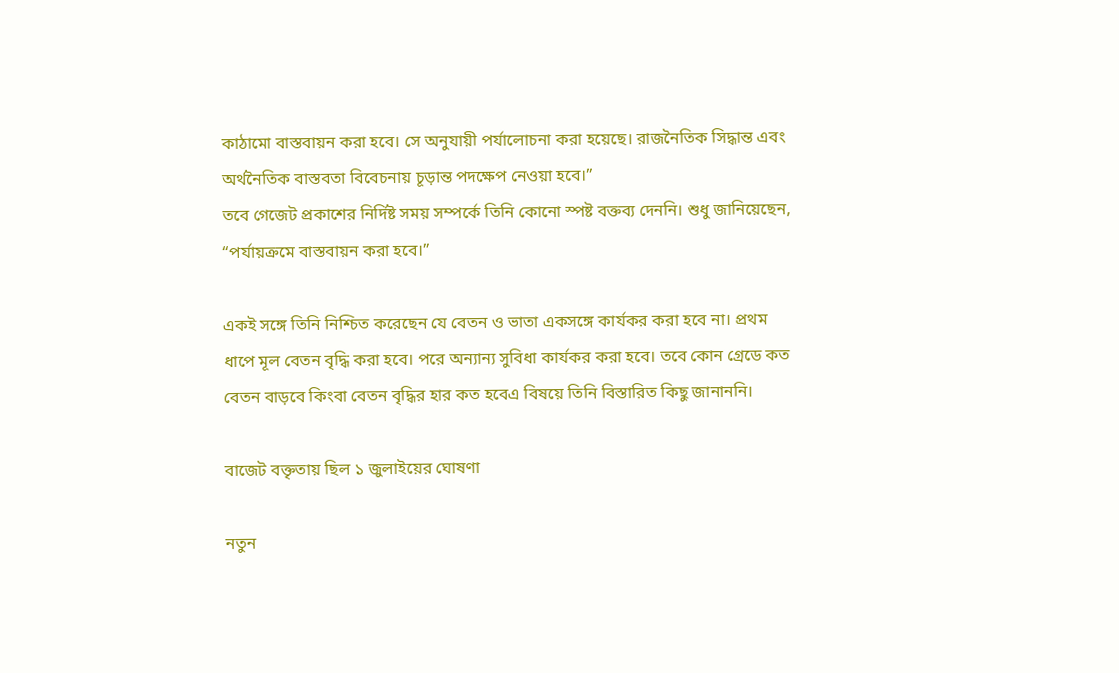কাঠামো বাস্তবায়ন করা হবে। সে অনুযায়ী পর্যালোচনা করা হয়েছে। রাজনৈতিক সিদ্ধান্ত এবং অর্থনৈতিক বাস্তবতা বিবেচনায় চূড়ান্ত পদক্ষেপ নেওয়া হবে।”
তবে গেজেট প্রকাশের নির্দিষ্ট সময় সম্পর্কে তিনি কোনো স্পষ্ট বক্তব্য দেননি। শুধু জানিয়েছেন, “পর্যায়ক্রমে বাস্তবায়ন করা হবে।”

একই সঙ্গে তিনি নিশ্চিত করেছেন যে বেতন ও ভাতা একসঙ্গে কার্যকর করা হবে না। প্রথম ধাপে মূল বেতন বৃদ্ধি করা হবে। পরে অন্যান্য সুবিধা কার্যকর করা হবে। তবে কোন গ্রেডে কত বেতন বাড়বে কিংবা বেতন বৃদ্ধির হার কত হবেএ বিষয়ে তিনি বিস্তারিত কিছু জানাননি।

বাজেট বক্তৃতায় ছিল ১ জুলাইয়ের ঘোষণা

নতুন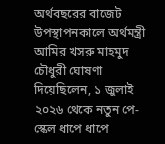অর্থবছরের বাজেট উপস্থাপনকালে অর্থমন্ত্রী আমির খসরু মাহমুদ চৌধুরী ঘোষণা দিয়েছিলেন, ১ জুলাই ২০২৬ থেকে নতুন পে-স্কেল ধাপে ধাপে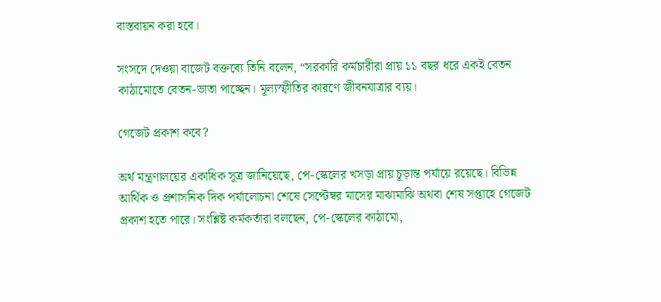বাস্তবায়ন করা হবে।

সংসদে দেওয়া বাজেট বক্তব্যে তিনি বলেন, “সরকারি কর্মচারীরা প্রায় ১১ বছর ধরে একই বেতন কাঠামোতে বেতন-ভাতা পাচ্ছেন। মূল্যস্ফীতির কারণে জীবনযাত্রার ব্যয়।

গেজেট প্রকাশ কবে?

অর্থ মন্ত্রণালয়ের একাধিক সূত্র জানিয়েছে, পে-স্কেলের খসড়া প্রায় চূড়ান্ত পর্যায়ে রয়েছে। বিভিন্ন আর্থিক ও প্রশাসনিক দিক পর্যালোচনা শেষে সেপ্টেম্বর মাসের মাঝামাঝি অথবা শেষ সপ্তাহে গেজেট প্রকাশ হতে পারে। সংশ্লিষ্ট কর্মকর্তারা বলছেন, পে-স্কেলের কাঠামো,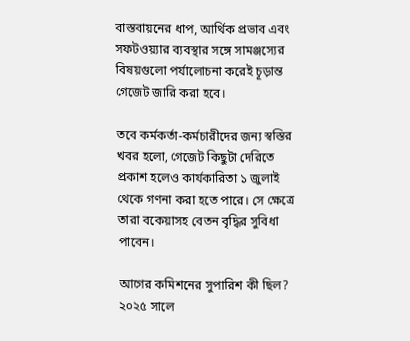বাস্তবায়নের ধাপ, আর্থিক প্রভাব এবং সফটওয়্যার ব্যবস্থার সঙ্গে সামঞ্জস্যের বিষয়গুলো পর্যালোচনা করেই চূড়ান্ত গেজেট জারি করা হবে।

তবে কর্মকর্তা-কর্মচারীদের জন্য স্বস্তির খবর হলো, গেজেট কিছুটা দেরিতে প্রকাশ হলেও কার্যকারিতা ১ জুলাই থেকে গণনা করা হতে পারে। সে ক্ষেত্রে তারা বকেয়াসহ বেতন বৃদ্ধির সুবিধা পাবেন।

আগের কমিশনের সুপারিশ কী ছিল?
২০২৫ সালে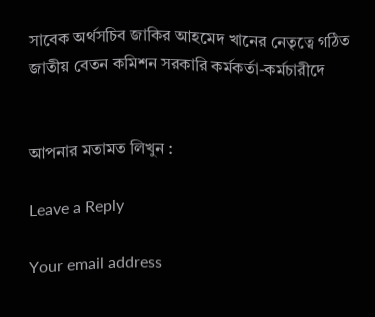সাবেক অর্থসচিব জাকির আহমেদ খানের নেতৃত্বে গঠিত জাতীয় বেতন কমিশন সরকারি কর্মকর্তা-কর্মচারীদে


আপনার মতামত লিখুন :

Leave a Reply

Your email address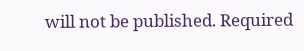will not be published. Required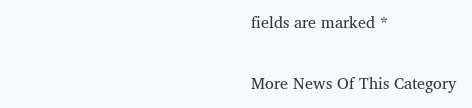fields are marked *

More News Of This Category